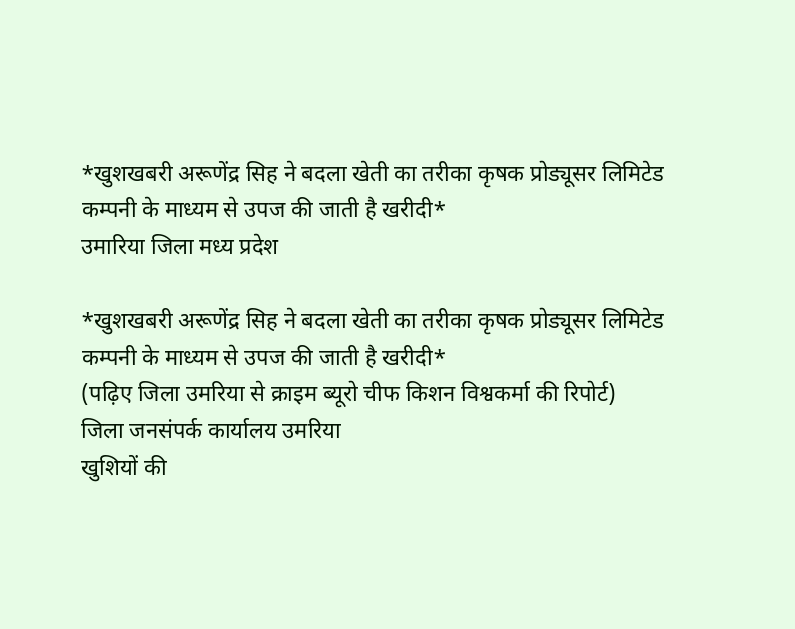*खुशखबरी अरूणेंद्र सिह ने बदला खेती का तरीका कृषक प्रोड्यूसर लिमिटेड कम्पनी के माध्यम से उपज की जाती है खरीदी*
उमारिया जिला मध्य प्रदेश

*खुशखबरी अरूणेंद्र सिह ने बदला खेती का तरीका कृषक प्रोड्यूसर लिमिटेड कम्पनी के माध्यम से उपज की जाती है खरीदी*
(पढ़िए जिला उमरिया से क्राइम ब्यूरो चीफ किशन विश्वकर्मा की रिपोर्ट)
जिला जनसंपर्क कार्यालय उमरिया
खुशियों की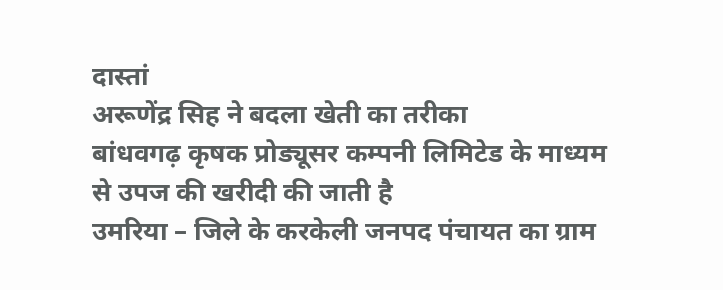दास्तां
अरूणेंद्र सिह ने बदला खेती का तरीका
बांधवगढ़ कृषक प्रोड्यूसर कम्पनी लिमिटेड के माध्यम से उपज की खरीदी की जाती है
उमरिया – जिले के करकेली जनपद पंचायत का ग्राम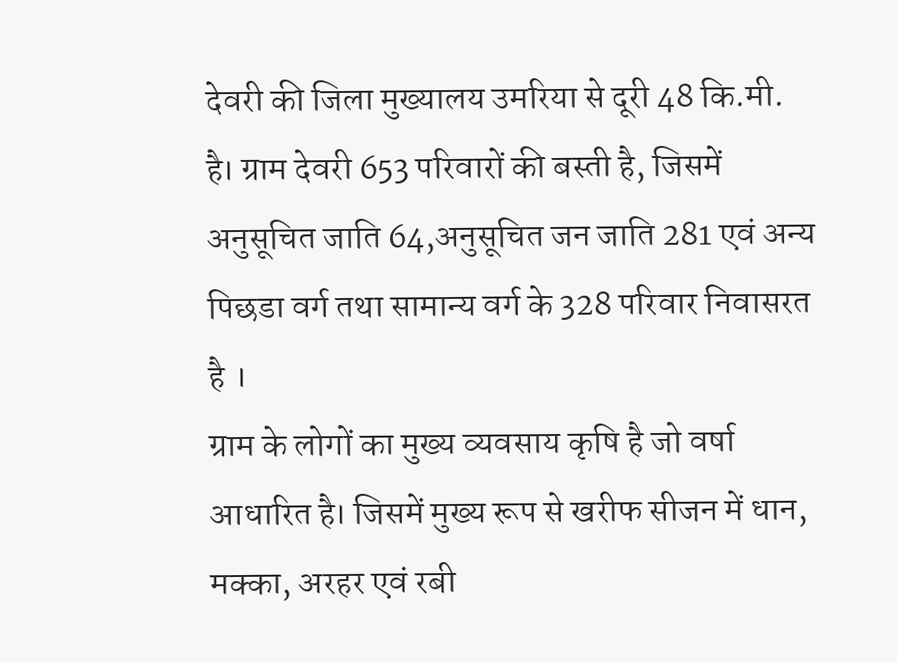देवरी की जिला मुख्यालय उमरिया से दूरी 48 कि.मी. है। ग्राम देवरी 653 परिवारों की बस्ती है, जिसमें अनुसूचित जाति 64,अनुसूचित जन जाति 281 एवं अन्य पिछडा वर्ग तथा सामान्य वर्ग के 328 परिवार निवासरत है ।
ग्राम के लोगों का मुख्य व्यवसाय कृषि है जो वर्षा आधारित है। जिसमें मुख्य रूप से खरीफ सीजन में धान, मक्का, अरहर एवं रबी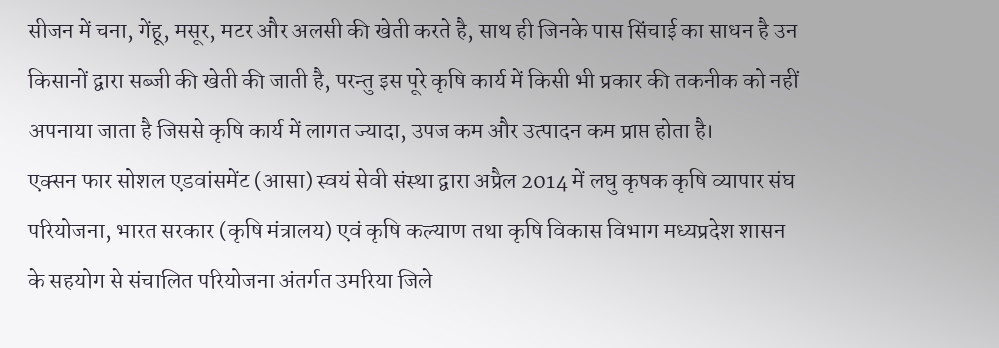सीजन में चना, गेंहू, मसूर, मटर और अलसी की खेती करते है, साथ ही जिनके पास सिंचाई का साधन है उन किसानों द्वारा सब्जी की खेती की जाती है, परन्तु इस पूरे कृषि कार्य में किसी भी प्रकार की तकनीक को नहीं अपनाया जाता है जिससे कृषि कार्य में लागत ज्यादा, उपज कम और उत्पादन कम प्राप्त होता है।
एक्सन फार सोशल एडवांसमेंट (आसा) स्वयं सेवी संस्था द्वारा अप्रैल 2014 में लघु कृषक कृषि व्यापार संघ परियोजना, भारत सरकार (कृषि मंत्रालय) एवं कृषि कल्याण तथा कृषि विकास विभाग मध्यप्रदेश शासन के सहयोग से संचालित परियोजना अंतर्गत उमरिया जिले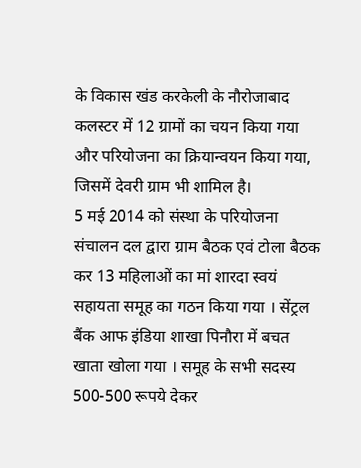के विकास खंड करकेली के नौरोजाबाद कलस्टर में 12 ग्रामों का चयन किया गया और परियोजना का क्रियान्वयन किया गया, जिसमें देवरी ग्राम भी शामिल है।
5 मई 2014 को संस्था के परियोजना संचालन दल द्वारा ग्राम बैठक एवं टोला बैठक कर 13 महिलाओं का मां शारदा स्वयं सहायता समूह का गठन किया गया । सेंट्रल बैंक आफ इंडिया शाखा पिनौरा में बचत खाता खोला गया । समूह के सभी सदस्य 500-500 रूपये देकर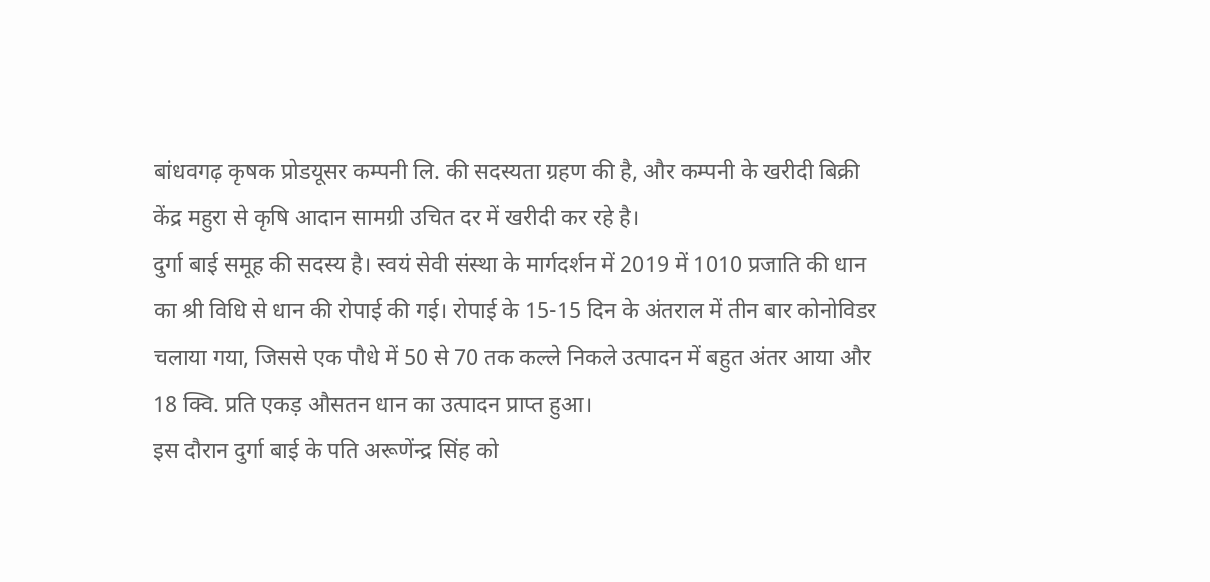बांधवगढ़ कृषक प्रोडयूसर कम्पनी लि. की सदस्यता ग्रहण की है, और कम्पनी के खरीदी बिक्री केंद्र महुरा से कृषि आदान सामग्री उचित दर में खरीदी कर रहे है।
दुर्गा बाई समूह की सदस्य है। स्वयं सेवी संस्था के मार्गदर्शन में 2019 में 1010 प्रजाति की धान का श्री विधि से धान की रोपाई की गई। रोपाई के 15-15 दिन के अंतराल में तीन बार कोनोविडर चलाया गया, जिससे एक पौधे में 50 से 70 तक कल्ले निकले उत्पादन में बहुत अंतर आया और 18 क्वि. प्रति एकड़ औसतन धान का उत्पादन प्राप्त हुआ।
इस दौरान दुर्गा बाई के पति अरूणेंन्द्र सिंह को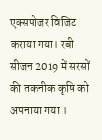एक्सपोजर विजिट कराया गया। रबी सीजन 2019 में सरसों की तकनीक कृषि को अपनाया गया ।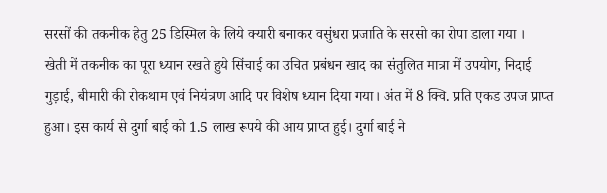सरसों की तकनीक हेतु 25 डिस्मिल के लिये क्यारी बनाकर वसुंधरा प्रजाति के सरसो का रोपा डाला गया ।
खेती में तकनीक का पूरा ध्यान रखते हुये सिंचाई का उचित प्रबंधन खाद का संतुलित मात्रा में उपयोग, निदाई गुड़ाई, बीमारी की रोकथाम एवं नियंत्रण आदि पर विशेष ध्यान दिया गया। अंत में 8 क्वि. प्रति एकड उपज प्राप्त हुआ। इस कार्य से दुर्गा बाई को 1.5 लाख रूपये की आय प्राप्त हुई। दुर्गा बाई ने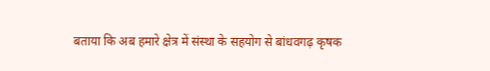बताया कि अब हमारे क्षेत्र में संस्था के सहयोग से बांधवगढ़ कृषक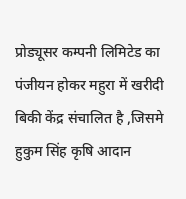प्रोड्यूसर कम्पनी लिमिटेड का पंजीयन होकर महुरा में खरीदी बिकी केंद्र संचालित है ,जिसमे हुकुम सिंह कृषि आदान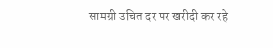सामग्री उचित दर पर खरीदी कर रहे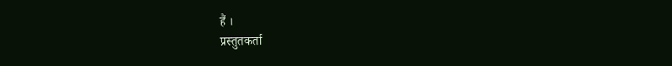हैं ।
प्रस्तुतकर्ता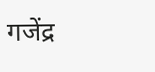गजेंद्र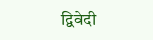द्विवेदी